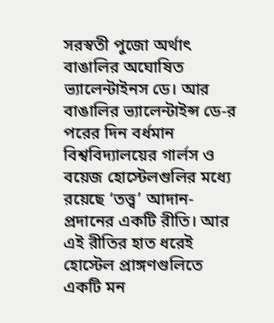সরস্বতী পুজো অর্থাৎ বাঙালির অঘোষিত ভ্যালেন্টাইনস ডে। আর বাঙালির ভ্যালেন্টাইন্স ডে-র পরের দিন বর্ধমান বিশ্ববিদ্যালয়ের গার্লস ও বয়েজ হোস্টেলগুলির মধ্যে রয়েছে ‘তত্ত্ব’ আদান-প্রদানের একটি রীতি। আর এই রীতির হাত ধরেই হোস্টেল প্রাঙ্গণগুলিতে একটি মন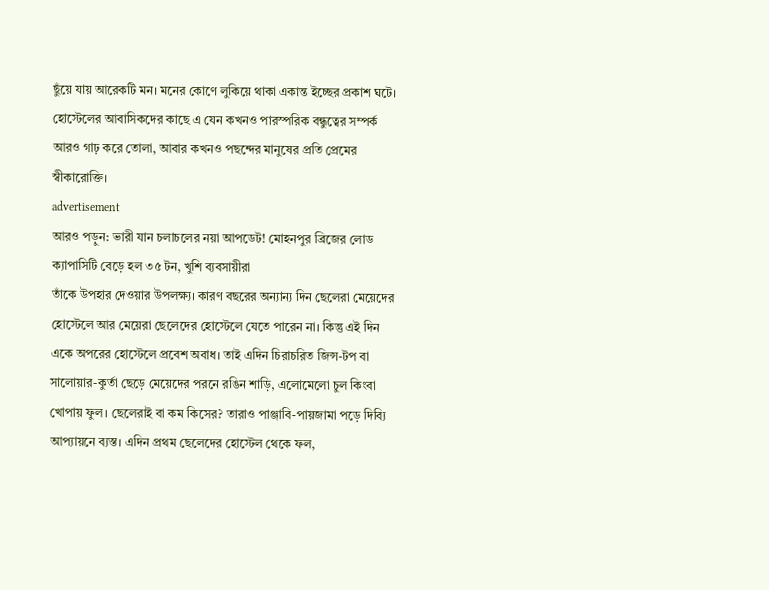ছুঁয়ে যায় আরেকটি মন। মনের কোণে লুকিয়ে থাকা একান্ত ইচ্ছের প্রকাশ ঘটে। হোস্টেলের আবাসিকদের কাছে এ যেন কখনও পারস্পরিক বন্ধুত্বের সম্পর্ক আরও গাঢ় করে তোলা, আবার কখনও পছন্দের মানুষের প্রতি প্রেমের স্বীকারোক্তি।
advertisement
আরও পড়ুন: ভারী যান চলাচলের নয়া আপডেট! মোহনপুর ব্রিজের লোড ক্যাপাসিটি বেড়ে হল ৩৫ টন, খুশি ব্যবসায়ীরা
তাঁকে উপহার দেওয়ার উপলক্ষ্য। কারণ বছরের অন্যান্য দিন ছেলেরা মেয়েদের হোস্টেলে আর মেয়েরা ছেলেদের হোস্টেলে যেতে পারেন না। কিন্তু এই দিন একে অপরের হোস্টেলে প্রবেশ অবাধ। তাই এদিন চিরাচরিত জিন্স-টপ বা সালোয়ার-কুর্তা ছেড়ে মেয়েদের পরনে রঙিন শাড়ি, এলোমেলো চুল কিংবা খোপায় ফুল। ছেলেরাই বা কম কিসের? তারাও পাঞ্জাবি-পায়জামা পড়ে দিব্যি আপ্যায়নে ব্যস্ত। এদিন প্রথম ছেলেদের হোস্টেল থেকে ফল,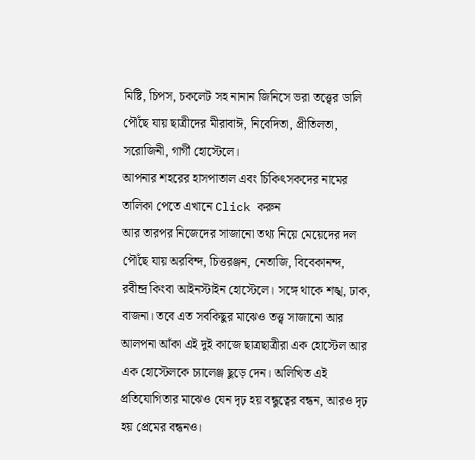মিষ্টি, চিপস, চকলেট সহ নানান জিনিসে ভরা তত্ত্বের ডালি পৌঁছে যায় ছাত্রীদের মীরাবাঈ, নিবেদিতা, প্রীতিলতা, সরোজিনী, গার্গী হোস্টেলে।
আপনার শহরের হাসপাতাল এবং চিকিৎসকদের নামের তালিকা পেতে এখানে Click করুন
আর তারপর নিজেদের সাজানো তথ্য নিয়ে মেয়েদের দল পৌঁছে যায় অরবিন্দ, চিত্তরঞ্জন, নেতাজি, বিবেকানন্দ, রবীন্দ্র কিংবা আইনস্টাইন হোস্টেলে। সঙ্গে থাকে শঙ্খ, ঢাক, বাজনা। তবে এত সবকিছুর মাঝেও তত্ত্ব সাজানো আর আলপনা আঁকা এই দুই কাজে ছাত্রছাত্রীরা এক হোস্টেল আর এক হোস্টেলকে চ্যালেঞ্জ ছুড়ে দেন। অলিখিত এই প্রতিযোগিতার মাঝেও যেন দৃঢ় হয় বন্ধুত্বের বন্ধন, আরও দৃঢ় হয় প্রেমের বন্ধনও।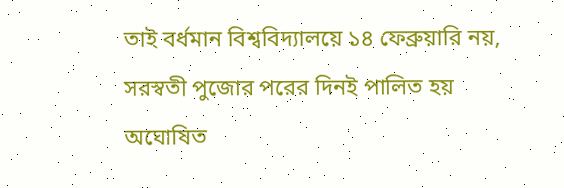তাই বর্ধমান বিশ্ববিদ্যালয়ে ১৪ ফেব্রুয়ারি নয়, সরস্বতী পুজোর পরের দিনই পালিত হয় অঘোষিত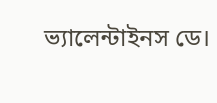ভ্যালেন্টাইনস ডে।